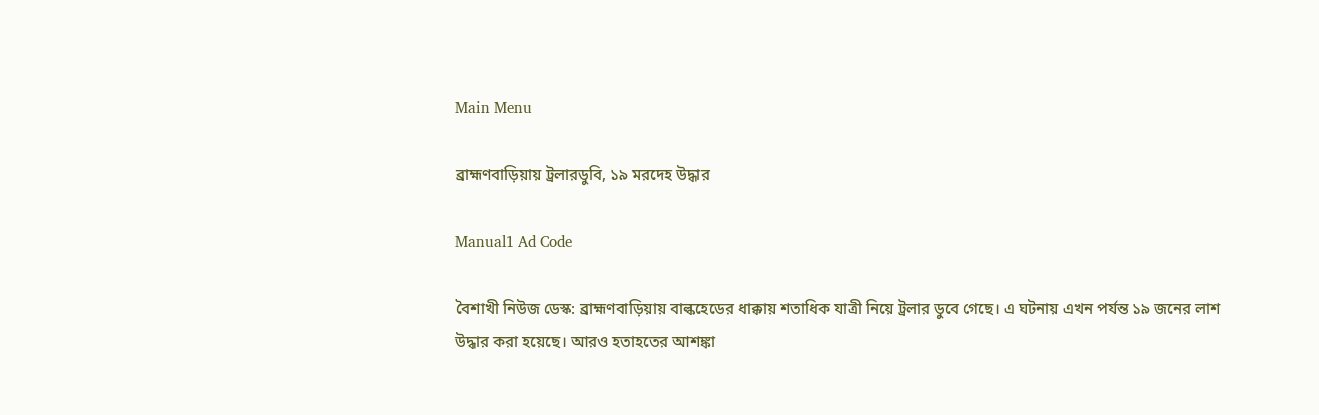Main Menu

ব্রাহ্মণবাড়িয়ায় ট্রলারডুবি, ১৯ মরদেহ উদ্ধার

Manual1 Ad Code

বৈশাখী নিউজ ডেস্ক: ব্রাহ্মণবাড়িয়ায় বাল্কহেডের ধাক্কায় শতাধিক যাত্রী নিয়ে ট্রলার ডুবে গেছে। এ ঘটনায় এখন পর্যন্ত ১৯ জনের লাশ উদ্ধার করা হয়েছে। আরও হতাহতের আশঙ্কা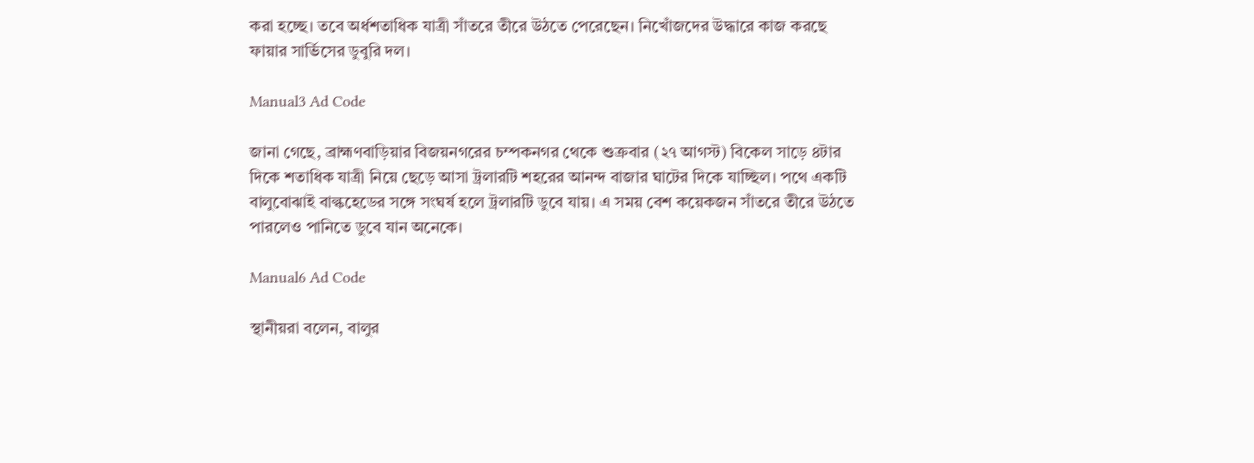করা হচ্ছে। তবে অর্ধশতাধিক যাত্রী সাঁতরে তীরে উঠতে পেরেছেন। নিখোঁজদের উদ্ধারে কাজ করছে ফায়ার সার্ভিসের ডুবুরি দল।

Manual3 Ad Code

জানা গেছে, ব্রাহ্মণবাড়িয়ার বিজয়নগরের চম্পকনগর থেকে শুক্রবার (২৭ আগস্ট) বিকেল সাড়ে ৪টার দিকে শতাধিক যাত্রী নিয়ে ছেড়ে আসা ট্রলারটি শহরের আনন্দ বাজার ঘাটের দিকে যাচ্ছিল। পথে একটি বালুবোঝাই বাল্কহেডের সঙ্গে সংঘর্ষ হলে ট্রলারটি ডুবে যায়। এ সময় বেশ কয়েকজন সাঁতরে তীরে উঠতে পারলেও পানিতে ডুবে যান অনেকে।

Manual6 Ad Code

স্থানীয়রা বলেন, বালুর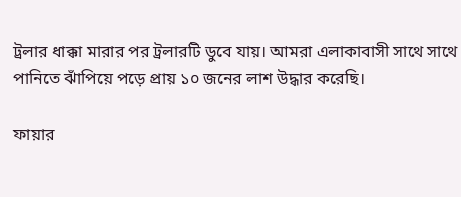ট্রলার ধাক্কা মারার পর ট্রলারটি ডুবে যায়। আমরা এলাকাবাসী সাথে সাথে পানিতে ঝাঁপিয়ে পড়ে প্রায় ১০ জনের লাশ উদ্ধার করেছি।

ফায়ার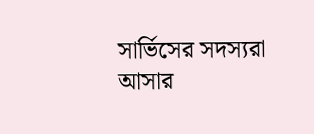সার্ভিসের সদস্যরা আসার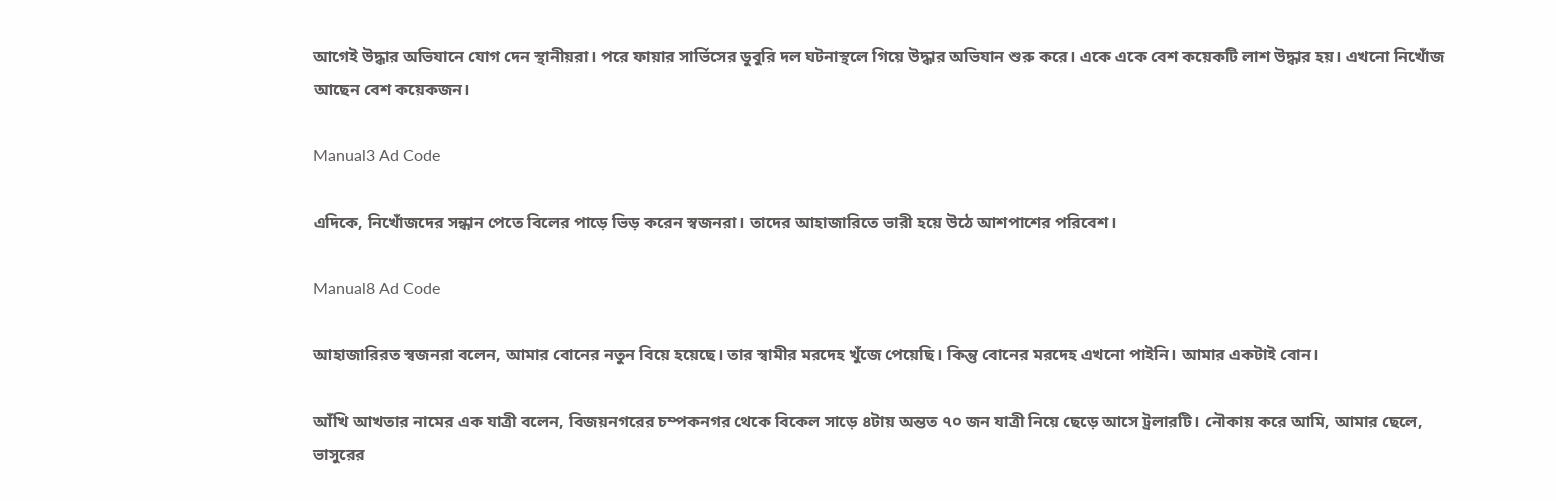আগেই উদ্ধার অভিযানে যোগ দেন স্থানীয়রা। পরে ফায়ার সার্ভিসের ডুবুরি দল ঘটনাস্থলে গিয়ে উদ্ধার অভিযান শুরু করে। একে একে বেশ কয়েকটি লাশ উদ্ধার হয়। এখনো নিখোঁজ আছেন বেশ কয়েকজন।

Manual3 Ad Code

এদিকে, নিখোঁজদের সন্ধান পেতে বিলের পাড়ে ভিড় করেন স্বজনরা। তাদের আহাজারিতে ভারী হয়ে উঠে আশপাশের পরিবেশ।

Manual8 Ad Code

আহাজারিরত স্বজনরা বলেন, আমার বোনের নতুন বিয়ে হয়েছে। তার স্বামীর মরদেহ খুঁজে পেয়েছি। কিন্তু বোনের মরদেহ এখনো পাইনি। আমার একটাই বোন।

আঁখি আখতার নামের এক যাত্রী বলেন, বিজয়নগরের চম্পকনগর থেকে বিকেল সাড়ে ৪টায় অন্তত ৭০ জন যাত্রী নিয়ে ছেড়ে আসে ট্রলারটি। নৌকায় করে আমি, আমার ছেলে, ভাসুরের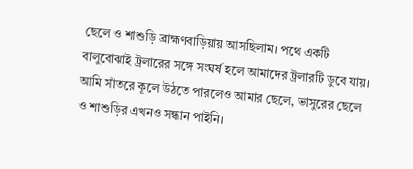ছেলে ও শাশুড়ি ব্রাহ্মণবাড়িয়ায় আসছিলাম। পথে একটি বালুবোঝাই ট্রলারের সঙ্গে সংঘর্ষ হলে আমাদের ট্রলারটি ডুবে যায়। আমি সাঁতরে কূলে উঠতে পারলেও আমার ছেলে, ভাসুরের ছেলে ও শাশুড়ির এখনও সন্ধান পাইনি।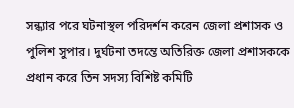সন্ধ্যার পরে ঘটনাস্থল পরিদর্শন করেন জেলা প্রশাসক ও পুলিশ সুপার। দুর্ঘটনা তদন্তে অতিরিক্ত জেলা প্রশাসককে প্রধান করে তিন সদস্য বিশিষ্ট কমিটি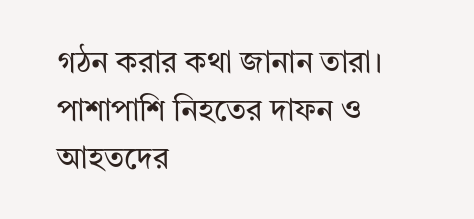গঠন করার কথা জানান তারা। পাশাপাশি নিহতের দাফন ও আহতদের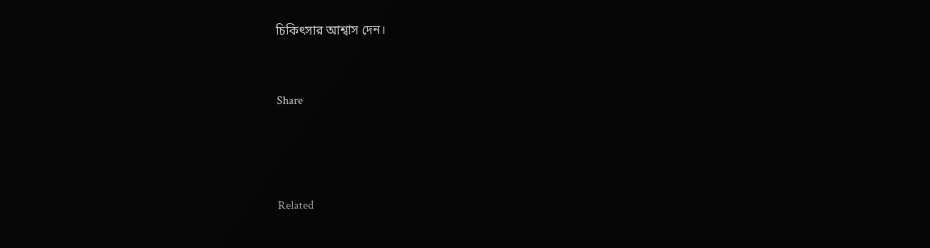চিকিৎসার আশ্বাস দেন।



Share





Related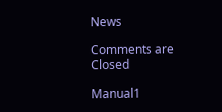News

Comments are Closed

Manual1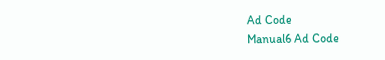Ad Code
Manual6 Ad Code